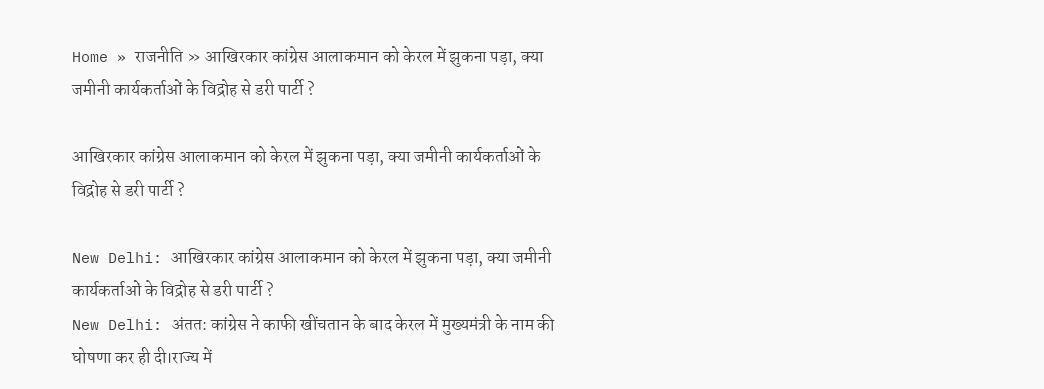Home » राजनीति » आखिरकार कांग्रेस आलाकमान को केरल में झुकना पड़ा, क्या जमीनी कार्यकर्ताओं के विद्रोह से डरी पार्टी ?

आखिरकार कांग्रेस आलाकमान को केरल में झुकना पड़ा, क्या जमीनी कार्यकर्ताओं के विद्रोह से डरी पार्टी ?

New Delhi: आखिरकार कांग्रेस आलाकमान को केरल में झुकना पड़ा, क्या जमीनी कार्यकर्ताओं के विद्रोह से डरी पार्टी ?
New Delhi: अंतत: कांग्रेस ने काफी खींचतान के बाद केरल में मुख्यमंत्री के नाम की घोषणा कर ही दी।राज्य में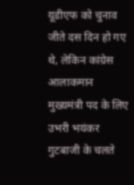यूडीएफ को चुनाव जीते दस दिन हो गए थे, लेकिन कांग्रेस आलाकमान मुख्यमंत्री पद के लिए उभरी भयंकर गुटबाजी के चलते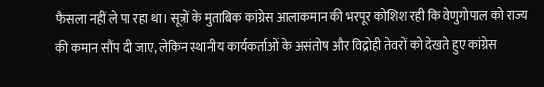फैसला नहीं ले पा रहा था। सूत्रों के मुताबिक कांग्रेस आलाकमान की भरपूर कोशिश रही कि वेणुगोपाल को राज्य की कमान सौंप दी जाए, लेकिन स्थानीय कार्यकर्ताओं के असंतोष और विद्रोही तेवरों को देखते हुए कांग्रेस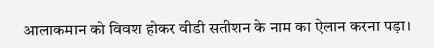आलाकमान को विवश होकर वीडी सतीशन के नाम का ऐलान करना पड़ा।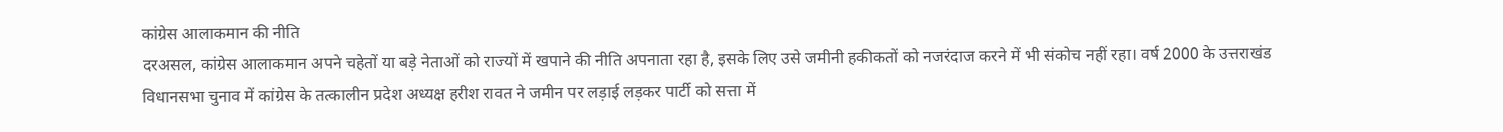कांग्रेस आलाकमान की नीति
दरअसल, कांग्रेस आलाकमान अपने चहेतों या बड़े नेताओं को राज्यों में खपाने की नीति अपनाता रहा है, इसके लिए उसे जमीनी हकीकतों को नजरंदाज करने में भी संकोच नहीं रहा। वर्ष 2000 के उत्तराखंड विधानसभा चुनाव में कांग्रेस के तत्कालीन प्रदेश अध्यक्ष हरीश रावत ने जमीन पर लड़ाई लड़कर पार्टी को सत्ता में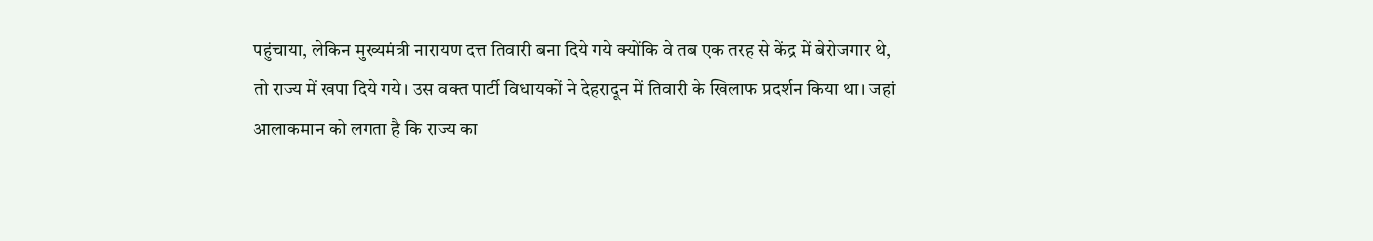पहुंचाया, लेकिन मुख्यमंत्री नारायण दत्त तिवारी बना दिये गये क्योंकि वे तब एक तरह से केंद्र में बेरोजगार थे, तो राज्य में खपा दिये गये। उस वक्त पार्टी विधायकों ने देहरादून में तिवारी के खिलाफ प्रदर्शन किया था। जहां आलाकमान को लगता है कि राज्य का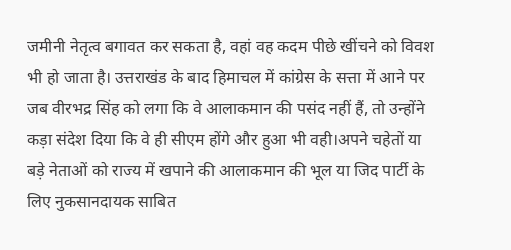जमीनी नेतृत्व बगावत कर सकता है, वहां वह कदम पीछे खींचने को विवश भी हो जाता है। उत्तराखंड के बाद हिमाचल में कांग्रेस के सत्ता में आने पर जब वीरभद्र सिंह को लगा कि वे आलाकमान की पसंद नहीं हैं, तो उन्होंने कड़ा संदेश दिया कि वे ही सीएम होंगे और हुआ भी वही।अपने चहेतों या बड़े नेताओं को राज्य में खपाने की आलाकमान की भूल या जिद पार्टी के लिए नुकसानदायक साबित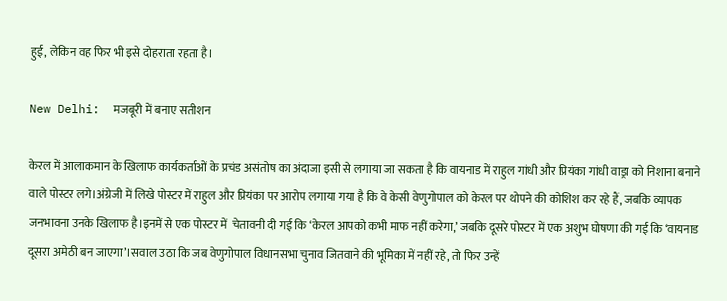हुई, लेकिन वह फिर भी इसे दोहराता रहता है।

New Delhi:  मजबूरी में बनाए सतीशन

केरल में आलाकमान के खिलाफ कार्यकर्ताओं के प्रचंड असंतोष का अंदाजा इसी से लगाया जा सकता है कि वायनाड में राहुल गांधी और प्रियंका गांधी वाड्रा को निशाना बनाने वाले पोस्टर लगे।अंग्रेजी में लिखे पोस्टर में राहुल और प्रियंका पर आरोप लगाया गया है कि वे केसी वेणुगोपाल को केरल पर थोपने की कोशिश कर रहे हैं, जबकि व्यापक जनभावना उनके खिलाफ है।इनमें से एक पोस्टर में  चेतावनी दी गई कि ‘केरल आपको कभी माफ नहीं करेगा,’ जबकि दूसरे पोस्टर में एक अशुभ घोषणा की गई कि ‘वायनाड दूसरा अमेठी बन जाएगा’।सवाल उठा कि जब वेणुगोपाल विधानसभा चुनाव जितवाने की भूमिका में नहीं रहे, तो फिर उन्हें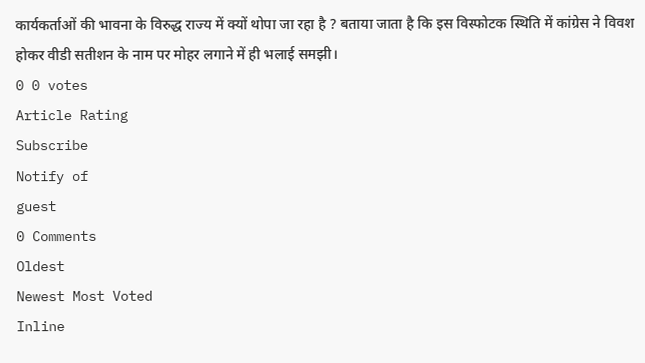कार्यकर्ताओं की भावना के विरुद्ध राज्य में क्यों थोपा जा रहा है ? बताया जाता है कि इस विस्फोटक स्थिति में कांग्रेस ने विवश होकर वीडी सतीशन के नाम पर मोहर लगाने में ही भलाई समझी।
0 0 votes
Article Rating
Subscribe
Notify of
guest
0 Comments
Oldest
Newest Most Voted
Inline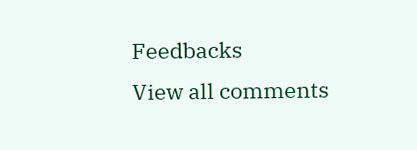Feedbacks
View all comments